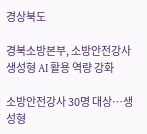경상북도

경북소방본부, 소방안전강사 생성형 AI 활용 역량 강화

소방안전강사 30명 대상…생성형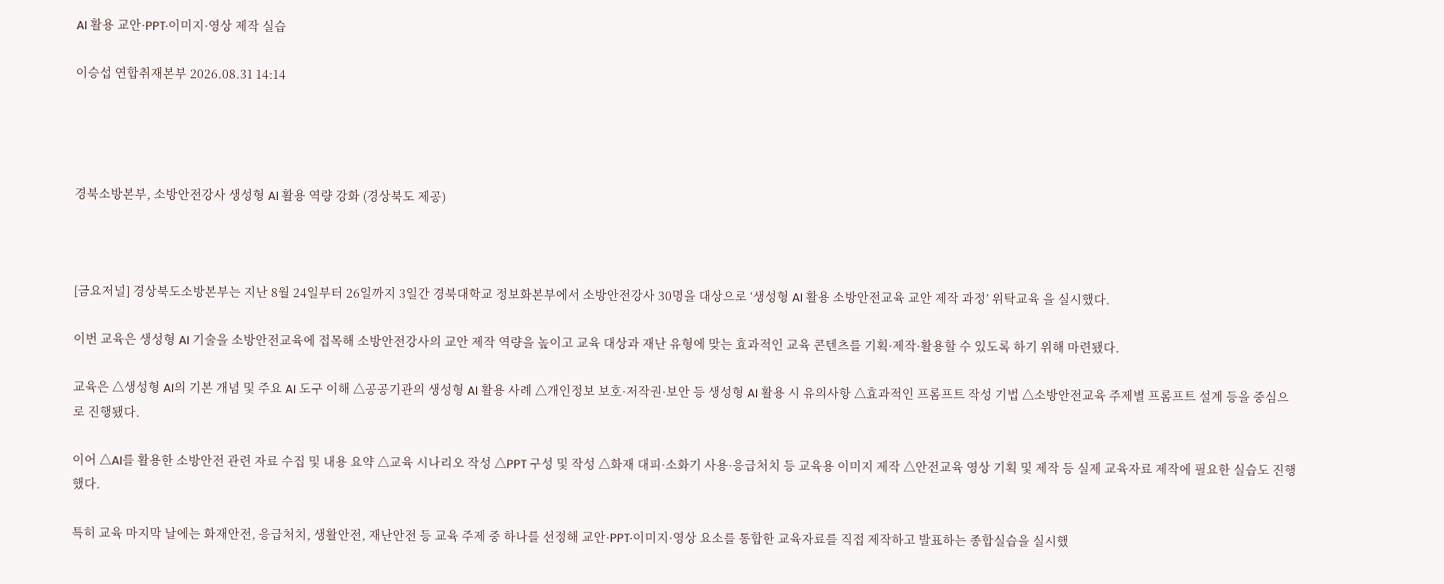AI 활용 교안·PPT·이미지·영상 제작 실습

이승섭 연합취재본부 2026.08.31 14:14




경북소방본부, 소방안전강사 생성형 AI 활용 역량 강화 (경상북도 제공)



[금요저널] 경상북도소방본부는 지난 8월 24일부터 26일까지 3일간 경북대학교 정보화본부에서 소방안전강사 30명을 대상으로 ‘생성형 AI 활용 소방안전교육 교안 제작 과정’ 위탁교육 을 실시했다.

이번 교육은 생성형 AI 기술을 소방안전교육에 접목해 소방안전강사의 교안 제작 역량을 높이고 교육 대상과 재난 유형에 맞는 효과적인 교육 콘텐츠를 기획·제작·활용할 수 있도록 하기 위해 마련됐다.

교육은 △생성형 AI의 기본 개념 및 주요 AI 도구 이해 △공공기관의 생성형 AI 활용 사례 △개인정보 보호·저작권·보안 등 생성형 AI 활용 시 유의사항 △효과적인 프롬프트 작성 기법 △소방안전교육 주제별 프롬프트 설계 등을 중심으로 진행됐다.

이어 △AI를 활용한 소방안전 관련 자료 수집 및 내용 요약 △교육 시나리오 작성 △PPT 구성 및 작성 △화재 대피·소화기 사용·응급처치 등 교육용 이미지 제작 △안전교육 영상 기획 및 제작 등 실제 교육자료 제작에 필요한 실습도 진행했다.

특히 교육 마지막 날에는 화재안전, 응급처치, 생활안전, 재난안전 등 교육 주제 중 하나를 선정해 교안·PPT·이미지·영상 요소를 통합한 교육자료를 직접 제작하고 발표하는 종합실습을 실시했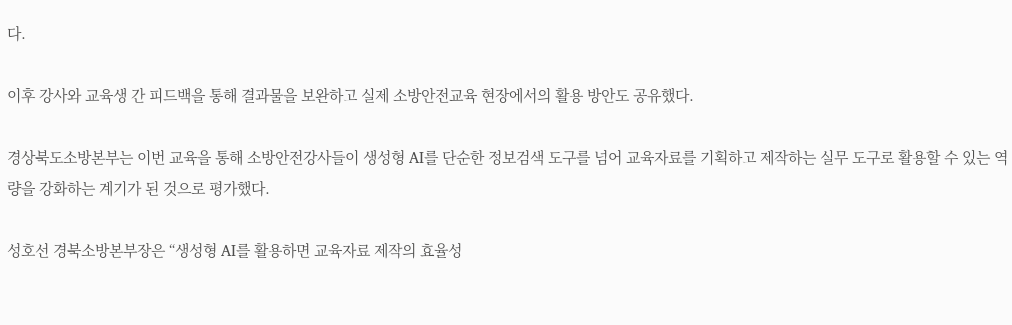다.

이후 강사와 교육생 간 피드백을 통해 결과물을 보완하고 실제 소방안전교육 현장에서의 활용 방안도 공유했다.

경상북도소방본부는 이번 교육을 통해 소방안전강사들이 생성형 AI를 단순한 정보검색 도구를 넘어 교육자료를 기획하고 제작하는 실무 도구로 활용할 수 있는 역량을 강화하는 계기가 된 것으로 평가했다.

성호선 경북소방본부장은 “생성형 AI를 활용하면 교육자료 제작의 효율성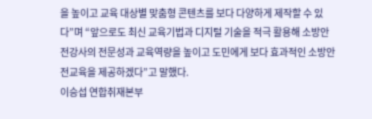을 높이고 교육 대상별 맞춤형 콘텐츠를 보다 다양하게 제작할 수 있다”며 “앞으로도 최신 교육기법과 디지털 기술을 적극 활용해 소방안전강사의 전문성과 교육역량을 높이고 도민에게 보다 효과적인 소방안전교육을 제공하겠다”고 말했다.
이승섭 연합취재본부